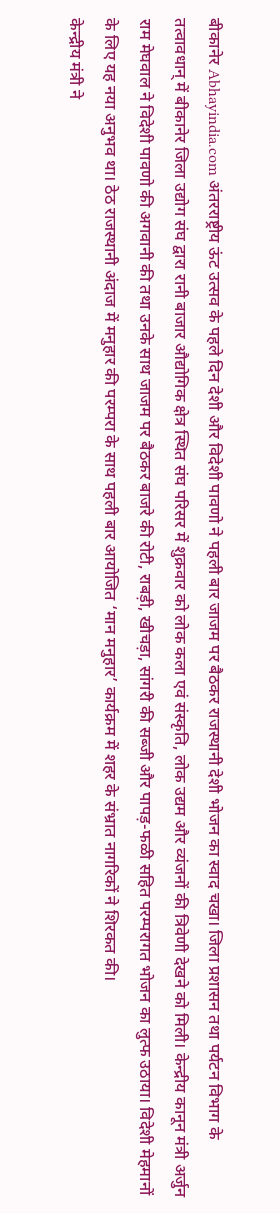बीकानेर Abhayindia.com अंतरराष्ट्रीय ऊंट उत्सव के पहले दिन देशी और विदेशी पावणो ने पहली बार जाजम पर बैठकर राजस्थानी देशी भोजन का स्वाद चखा। जिला प्रशासन तथा पर्यटन विभाग के तत्वावधान् में बीकानेर जिला उद्योग संघ द्वारा रानी बाजार औद्योगिक क्षेत्र स्थित संघ परिसर में शुक्रवार को लोक कला एवं संस्कृति, लोक उद्यम और व्यंजनों की त्रिवेणी देखने को मिली। केन्द्रीय कानून मंत्री अर्जुन राम मेघवाल ने विदेशी पावणो की अगवानी की तथा उनके साथ जाजम पर बैठकर बाजरे की रोटी, राबड़ी, खीचड़ा, सांगरी की सब्जी और पापड़-फळी सहित परम्परागत भोजन का लुत्फ उठाया। विदेशी मेहमानों के लिए यह नया अनुभव था। ठेठ राजस्थानी अंदाज में मनुहार की परम्परा के साथ पहली बार आयोजित ‘मान मनुहार’ कार्यक्रम में शहर के संभ्रात नागरिकों ने शिरकत की।
केन्द्रीय मंत्री ने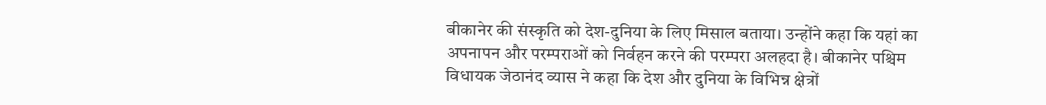बीकानेर की संस्कृति को देश-दुनिया के लिए मिसाल बताया। उन्होंने कहा कि यहां का अपनापन और परम्पराओं को निर्वहन करने की परम्परा अलहदा है। बीकानेर पश्चिम विधायक जेठानंद व्यास ने कहा कि देश और दुनिया के विभिन्न क्षेत्रों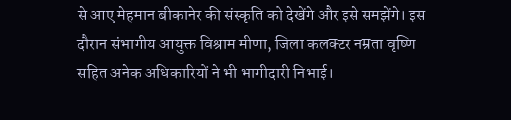से आए मेहमान बीकानेर की संस्कृति को देखेंगे और इसे समझेंगे। इस दौरान संभागीय आयुक्त विश्राम मीणा, जिला कलक्टर नम्रता वृष्णि सहित अनेक अधिकारियों ने भी भागीदारी निभाई।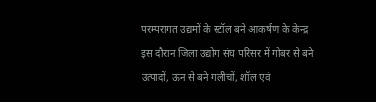परम्परागत उद्यमों के स्टॉल बने आकर्षण के केन्द्र
इस दौरान जिला उद्योग संघ परिसर में गोबर से बने उत्पादों, ऊन से बने गलीचों, शॉल एवं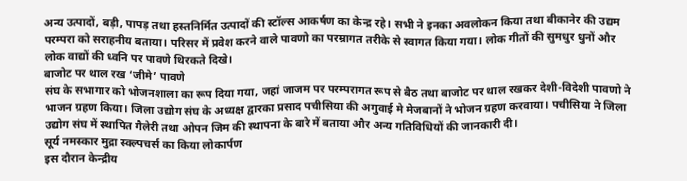अन्य उत्पादों, बड़ी, पापड़ तथा हस्तनिर्मित उत्पादों की स्टॉल्स आकर्षण का केन्द्र रहे। सभी ने इनका अवलोकन किया तथा बीकानेर की उद्यम परम्परा को सराहनीय बताया। परिसर में प्रवेश करने वाले पावणो का परम्रागत तरीके से स्वागत किया गया। लोक गीतों की सुमधुर धुनों और लोक वाद्यों की ध्वनि पर पावणे थिरकते दिखे।
बाजोट पर थाल रख ‘जीमे’ पावणे
संघ के सभागार को भोजनशाला का रूप दिया गया, जहां जाजम पर परम्परागत रूप से बैठ तथा बाजोट पर थाल रखकर देशी-विदेशी पावणो ने भाजन ग्रहण किया। जिला उद्योग संघ के अध्यक्ष द्वारका प्रसाद पचीसिया की अगुवाई मे मेजबानों ने भोजन ग्रहण करवाया। पचीसिया ने जिला उद्योग संघ में स्थापित गैलेरी तथा ओपन जिम की स्थापना के बारे में बताया और अन्य गतिविधियों की जानकारी दी।
सूर्य नमस्कार मुद्रा स्क्ल्पचर्स का किया लोकार्पण
इस दौरान केन्द्रीय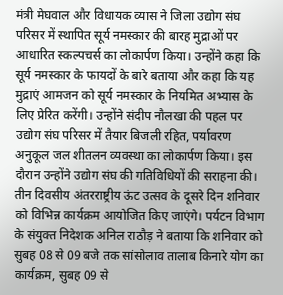मंत्री मेघवाल और विधायक व्यास ने जिला उद्योग संघ परिसर में स्थापित सूर्य नमस्कार की बारह मुद्राओं पर आधारित स्कल्पचर्स का लोकार्पण किया। उन्होंने कहा कि सूर्य नमस्कार के फायदों के बारे बताया और कहा कि यह मुद्राएं आमजन को सूर्य नमस्कार के नियमित अभ्यास के लिए प्रेरित करेंगी। उन्होंने संदीप नौलखा की पहल पर उद्योग संघ परिसर में तैयार बिजली रहित, पर्यावरण अनुकूल जल शीतलन व्यवस्था का लोकार्पण किया। इस दौरान उन्होंने उद्योग संघ की गतिविधियों की सराहना की।
तीन दिवसीय अंतरराष्ट्रीय ऊंट उत्सव के दूसरे दिन शनिवार को विभिन्न कार्यक्रम आयोजित किए जाएंगे। पर्यटन विभाग के संयुक्त निदेशक अनिल राठौड़ ने बताया कि शनिवार को सुबह 08 से 09 बजे तक सांसोलाव तालाब किनारे योग का कार्यक्रम, सुबह 09 से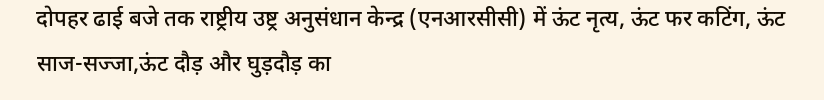दोपहर ढाई बजे तक राष्ट्रीय उष्ट्र अनुसंधान केन्द्र (एनआरसीसी) में ऊंट नृत्य, ऊंट फर कटिंग, ऊंट साज-सज्जा,ऊंट दौड़ और घुड़दौड़ का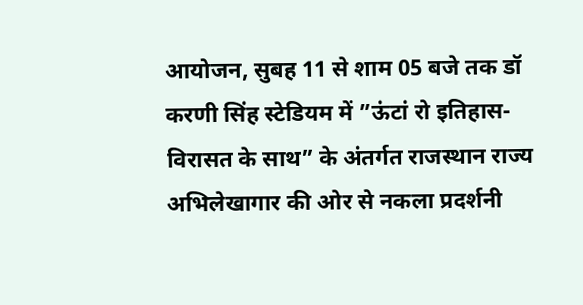आयोजन, सुबह 11 से शाम 05 बजे तक डॉ करणी सिंह स्टेडियम में ”ऊंटां रो इतिहास-विरासत के साथ” के अंतर्गत राजस्थान राज्य अभिलेखागार की ओर से नकला प्रदर्शनी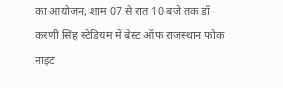का आयोजन, शाम 07 से रात 10 बजे तक डॉ करणी सिंह स्टेडियम में बेस्ट ऑफ राजस्थान फोक नाइट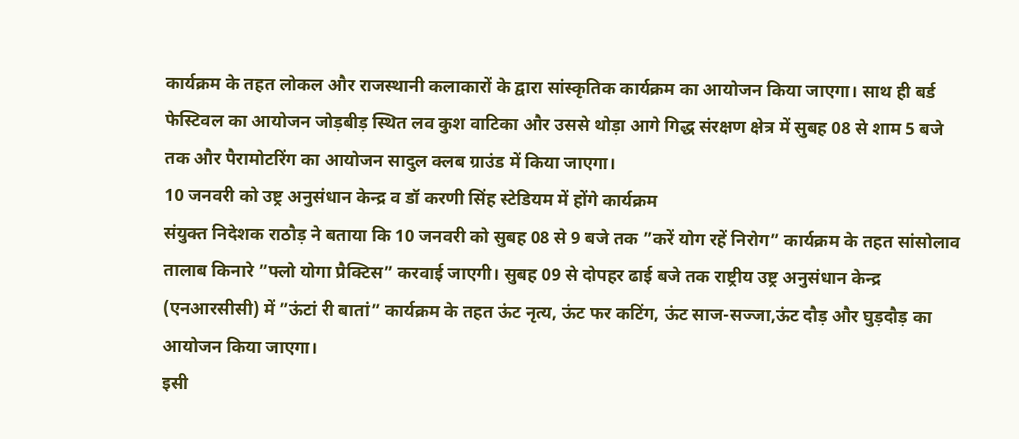कार्यक्रम के तहत लोकल और राजस्थानी कलाकारों के द्वारा सांस्कृतिक कार्यक्रम का आयोजन किया जाएगा। साथ ही बर्ड फेस्टिवल का आयोजन जोड़बीड़ स्थित लव कुश वाटिका और उससे थोड़ा आगे गिद्ध संरक्षण क्षेत्र में सुबह 08 से शाम 5 बजे तक और पैरामोटरिंग का आयोजन सादुल क्लब ग्राउंड में किया जाएगा।
10 जनवरी को उष्ट्र अनुसंधान केन्द्र व डॉ करणी सिंह स्टेडियम में होंगे कार्यक्रम
संयुक्त निदेशक राठौड़ ने बताया कि 10 जनवरी को सुबह 08 से 9 बजे तक ”करें योग रहें निरोग” कार्यक्रम के तहत सांसोलाव तालाब किनारे ”फ्लो योगा प्रैक्टिस” करवाई जाएगी। सुबह 09 से दोपहर ढाई बजे तक राष्ट्रीय उष्ट्र अनुसंधान केन्द्र (एनआरसीसी) में ”ऊंटां री बातां” कार्यक्रम के तहत ऊंट नृत्य, ऊंट फर कटिंग, ऊंट साज-सज्जा,ऊंट दौड़ और घुड़दौड़ का आयोजन किया जाएगा।
इसी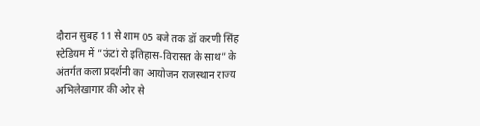दौरान सुबह 11 से शाम 05 बजे तक डॉ करणी सिंह स्टेडियम में ”ऊंटां रो इतिहास-विरासत के साथ” के अंतर्गत कला प्रदर्शनी का आयोजन राजस्थान राज्य अभिलेखागार की ओर से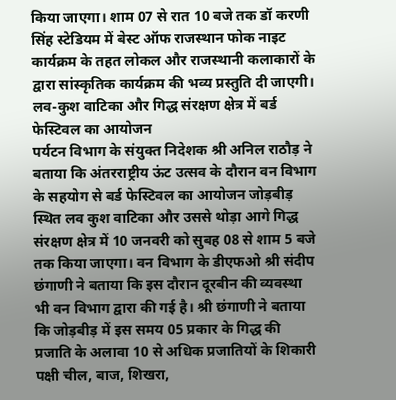किया जाएगा। शाम 07 से रात 10 बजे तक डॉ करणी सिंह स्टेडियम में बेस्ट ऑफ राजस्थान फोक नाइट कार्यक्रम के तहत लोकल और राजस्थानी कलाकारों के द्वारा सांस्कृतिक कार्यक्रम की भव्य प्रस्तुति दी जाएगी।
लव-कुश वाटिका और गिद्ध संरक्षण क्षेत्र में बर्ड फेस्टिवल का आयोजन
पर्यटन विभाग के संयुक्त निदेशक श्री अनिल राठौड़ ने बताया कि अंतरराष्ट्रीय ऊंट उत्सव के दौरान वन विभाग के सहयोग से बर्ड फेस्टिवल का आयोजन जोड़बीड़ स्थित लव कुश वाटिका और उससे थोड़ा आगे गिद्ध संरक्षण क्षेत्र में 10 जनवरी को सुबह 08 से शाम 5 बजे तक किया जाएगा। वन विभाग के डीएफओ श्री संदीप छंगाणी ने बताया कि इस दौरान दूरबीन की व्यवस्था भी वन विभाग द्वारा की गई है। श्री छंगाणी ने बताया कि जोड़बीड़ में इस समय 05 प्रकार के गिद्ध की प्रजाति के अलावा 10 से अधिक प्रजातियों के शिकारी पक्षी चील, बाज, शिखरा,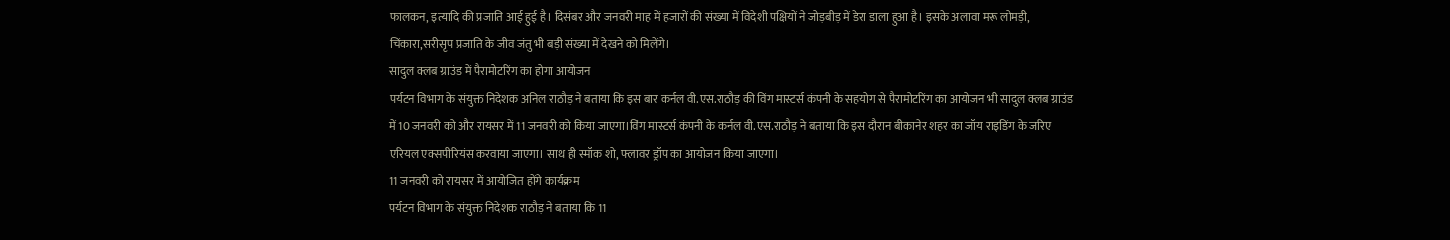फालकन, इत्यादि की प्रजाति आई हुई है। दिसंबर और जनवरी माह में हजारों की संख्या में विदेशी पक्षियों ने जोड़बीड़ में डेरा डाला हुआ है। इसके अलावा मरू लोमड़ी, चिंकारा,सरीसृप प्रजाति के जीव जंतु भी बड़ी संख्या में देखने को मिलेंगे।
सादुल क्लब ग्राउंड में पैरामोटरिंग का होगा आयोजन
पर्यटन विभाग के संयुक्त निदेशक अनिल राठौड़ ने बताया कि इस बार कर्नल वी.एस.राठौड़ की विंग मास्टर्स कंपनी के सहयोग से पैरामोटरिंग का आयोजन भी सादुल क्लब ग्राउंड में 10 जनवरी को और रायसर में 11 जनवरी को किया जाएगा।विंग मास्टर्स कंपनी के कर्नल वी.एस.राठौड़ ने बताया कि इस दौरान बीकानेर शहर का जॉय राइडिंग के जरिए एरियल एक्सपीरियंस करवाया जाएगा। साथ ही स्मॉक शो, फ्लावर ड्रॉप का आयोजन किया जाएगा।
11 जनवरी को रायसर में आयोजित होंगे कार्यक्रम
पर्यटन विभाग के संयुक्त निदेशक राठौड़ ने बताया कि 11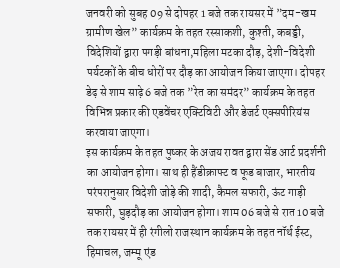जनवरी को सुबह 09 से दोपहर 1 बजे तक रायसर में ”दम-खम ग्रामीण खेल” कार्यक्रम के तहत रस्साकशी, कुश्ती, कबड्डी, विदेशियों द्वारा पगड़ी बांधना,महिला मटका दौड़, देशी-विदेशी पर्यटकों के बीच धोरों पर दौड़ का आयोजन किया जाएगा। दोपहर डेढ़ से शाम साढ़े 6 बजे तक ”रेत का समंदर” कार्यक्रम के तहत विभिन्न प्रकार की एडवेंचर एक्टिविटी और डेजर्ट एक्सपीरियंस करवाया जाएगा।
इस कार्यक्रम के तहत पुष्कर के अजय रावत द्वारा सेंड आर्ट प्रदर्शनी का आयोजन होगा। साथ ही हैंडीक्राफ्ट व फूड बाजार, भारतीय परंपरानुसार विदेशी जोड़े की शादी, कैमल सफारी, ऊंट गाड़ी सफारी, घुड़दौड़ का आयोजन होगा। शाम 06 बजे से रात 10 बजे तक रायसर में ही रंगीलो राजस्थान कार्यक्रम के तहत नॉर्थ ईस्ट, हिमाचल, जम्मू एंड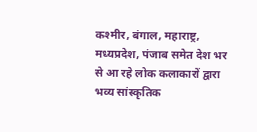कश्मीर, बंगाल, महाराष्ट्र, मध्यप्रदेश, पंजाब समेत देश भर से आ रहे लोक कलाकारों द्वारा भव्य सांस्कृतिक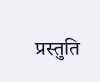प्रस्तुति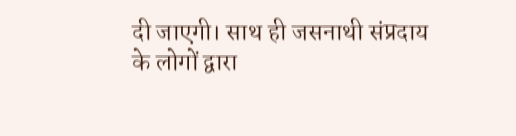दी जाएगी। साथ ही जसनाथी संप्रदाय के लोगों द्वारा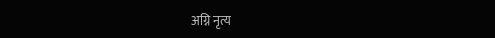अग्नि नृत्य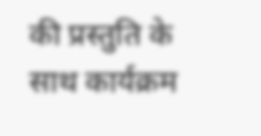की प्रस्तुति के साथ कार्यक्रम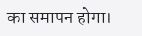का समापन होगा।